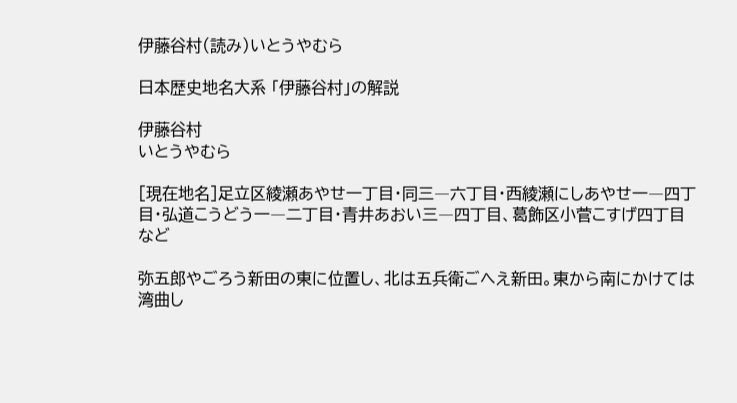伊藤谷村(読み)いとうやむら

日本歴史地名大系 「伊藤谷村」の解説

伊藤谷村
いとうやむら

[現在地名]足立区綾瀬あやせ一丁目・同三―六丁目・西綾瀬にしあやせ一―四丁目・弘道こうどう一―二丁目・青井あおい三―四丁目、葛飾区小菅こすげ四丁目など

弥五郎やごろう新田の東に位置し、北は五兵衛ごへえ新田。東から南にかけては湾曲し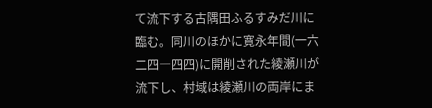て流下する古隅田ふるすみだ川に臨む。同川のほかに寛永年間(一六二四―四四)に開削された綾瀬川が流下し、村域は綾瀬川の両岸にま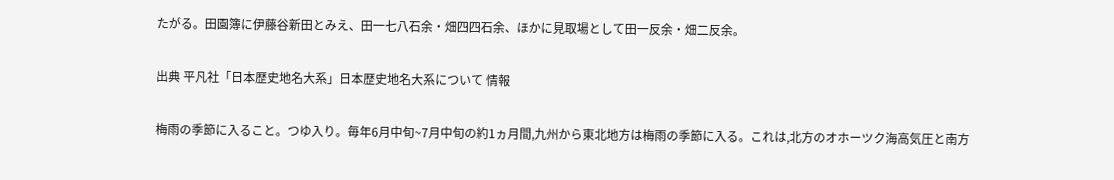たがる。田園簿に伊藤谷新田とみえ、田一七八石余・畑四四石余、ほかに見取場として田一反余・畑二反余。

出典 平凡社「日本歴史地名大系」日本歴史地名大系について 情報

梅雨の季節に入ること。つゆ入り。毎年6月中旬~7月中旬の約1ヵ月間,九州から東北地方は梅雨の季節に入る。これは,北方のオホーツク海高気圧と南方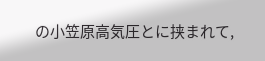の小笠原高気圧とに挟まれて,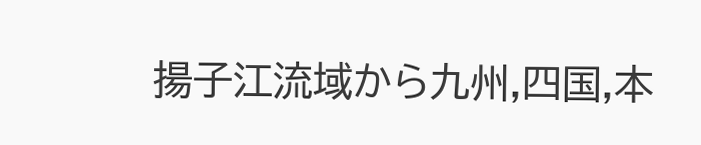揚子江流域から九州,四国,本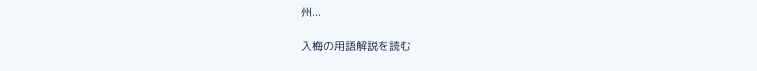州...

入梅の用語解説を読む